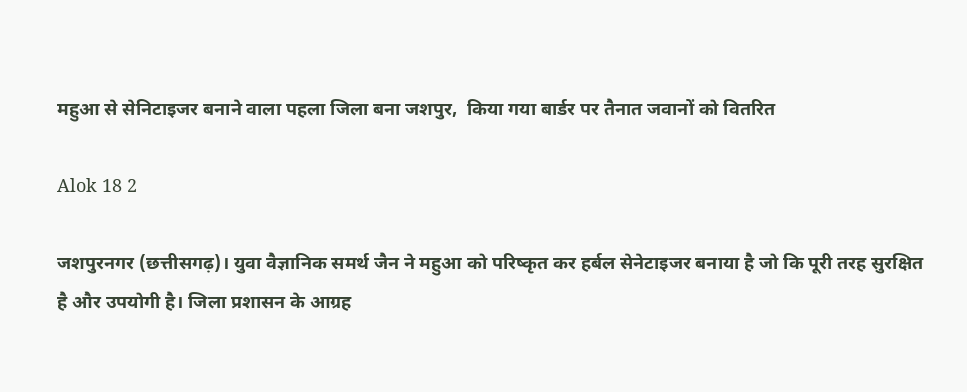महुआ से सेनिटाइजर बनाने वाला पहला जिला बना जशपुर,  किया गया बार्डर पर तैनात जवानों को वितरित

Alok 18 2

जशपुरनगर (छत्तीसगढ़)। युवा वैज्ञानिक समर्थ जैन ने महुआ को परिष्कृत कर हर्बल सेनेटाइजर बनाया है जो कि पूरी तरह सुरक्षित है और उपयोगी है। जिला प्रशासन के आग्रह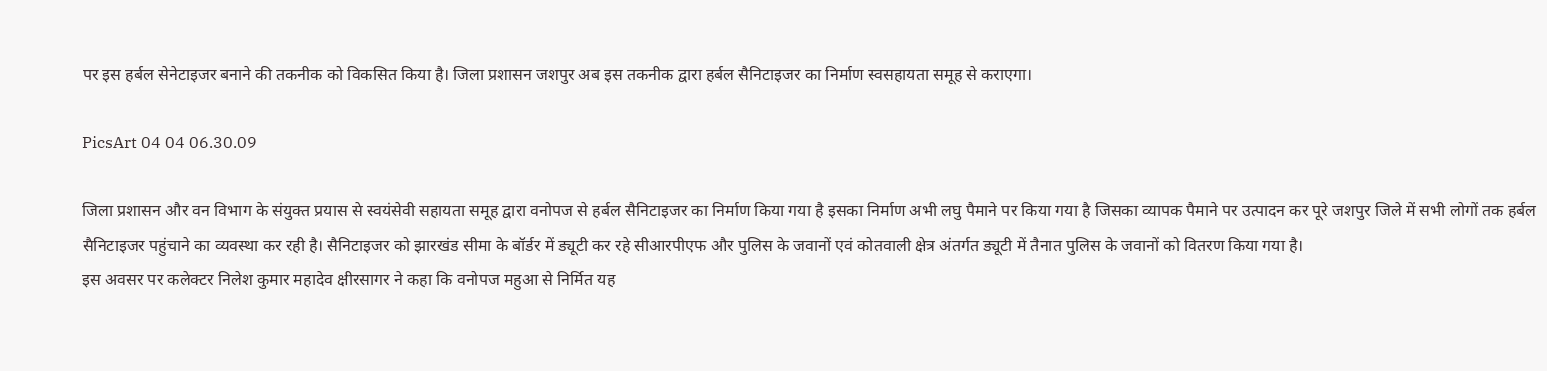पर इस हर्बल सेनेटाइजर बनाने की तकनीक को विकसित किया है। जिला प्रशासन जशपुर अब इस तकनीक द्वारा हर्बल सैनिटाइजर का निर्माण स्वसहायता समूह से कराएगा।

PicsArt 04 04 06.30.09

जिला प्रशासन और वन विभाग के संयुक्त प्रयास से स्वयंसेवी सहायता समूह द्वारा वनोपज से हर्बल सैनिटाइजर का निर्माण किया गया है इसका निर्माण अभी लघु पैमाने पर किया गया है जिसका व्यापक पैमाने पर उत्पादन कर पूरे जशपुर जिले में सभी लोगों तक हर्बल सैनिटाइजर पहुंचाने का व्यवस्था कर रही है। सैनिटाइजर को झारखंड सीमा के बॉर्डर में ड्यूटी कर रहे सीआरपीएफ और पुलिस के जवानों एवं कोतवाली क्षेत्र अंतर्गत ड्यूटी में तैनात पुलिस के जवानों को वितरण किया गया है।
इस अवसर पर कलेक्टर निलेश कुमार महादेव क्षीरसागर ने कहा कि वनोपज महुआ से निर्मित यह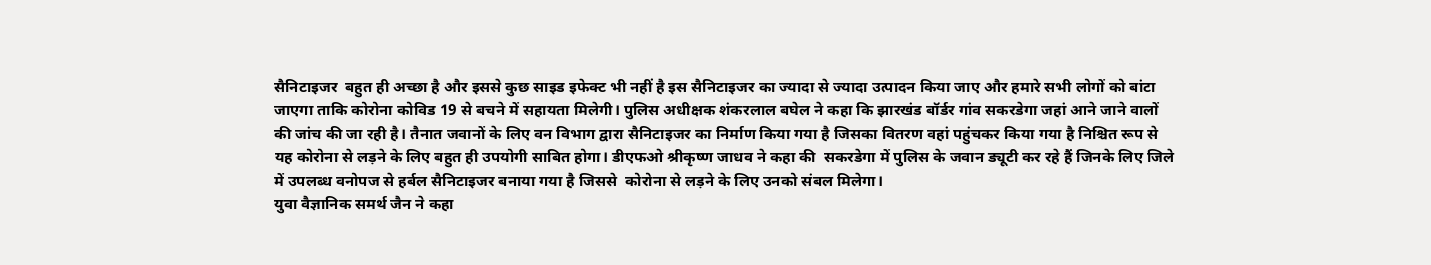सैनिटाइजर  बहुत ही अच्छा है और इससे कुछ साइड इफेक्ट भी नहीं है इस सैनिटाइजर का ज्यादा से ज्यादा उत्पादन किया जाए और हमारे सभी लोगों को बांटा जाएगा ताकि कोरोना कोविड 19 से बचने में सहायता मिलेगी। पुलिस अधीक्षक शंकरलाल बघेल ने कहा कि झारखंड बॉर्डर गांव सकरडेगा जहां आने जाने वालों की जांच की जा रही है। तैनात जवानों के लिए वन विभाग द्वारा सैनिटाइजर का निर्माण किया गया है जिसका वितरण वहां पहुंचकर किया गया है निश्चित रूप से यह कोरोना से लड़ने के लिए बहुत ही उपयोगी साबित होगा। डीएफओ श्रीकृष्ण जाधव ने कहा की  सकरडेगा में पुलिस के जवान ड्यूटी कर रहे हैं जिनके लिए जिले में उपलब्ध वनोपज से हर्बल सैनिटाइजर बनाया गया है जिससे  कोरोना से लड़ने के लिए उनको संबल मिलेगा।
युवा वैज्ञानिक समर्थ जैन ने कहा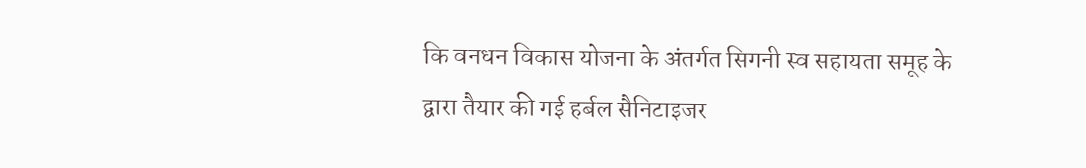कि वनधन विकास योजना के अंतर्गत सिगनी स्व सहायता समूह के द्वारा तैयार की गई हर्बल सैनिटाइजर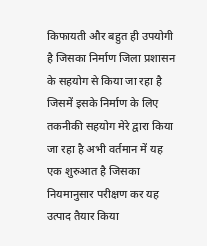किफायती और बहुत ही उपयोगी है जिसका निर्माण जिला प्रशासन के सहयोग से किया जा रहा है जिसमें इसके निर्माण के लिए तकनीकी सहयोग मेरे द्वारा किया जा रहा है अभी वर्तमान में यह एक शुरुआत है जिसका नियमानुसार परीक्षण कर यह उत्पाद तैयार किया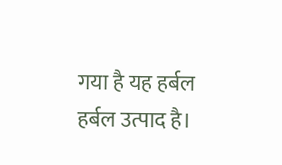गया है यह हर्बल हर्बल उत्पाद है।